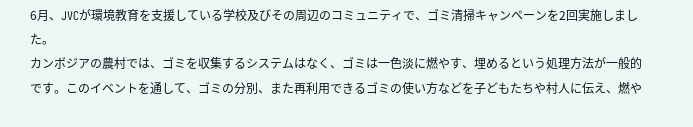6月、JVCが環境教育を支援している学校及びその周辺のコミュニティで、ゴミ清掃キャンペーンを2回実施しました。
カンボジアの農村では、ゴミを収集するシステムはなく、ゴミは一色淡に燃やす、埋めるという処理方法が一般的です。このイベントを通して、ゴミの分別、また再利用できるゴミの使い方などを子どもたちや村人に伝え、燃や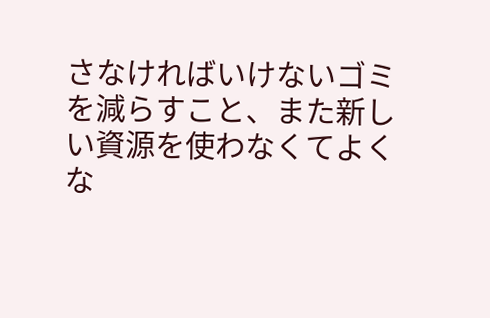さなければいけないゴミを減らすこと、また新しい資源を使わなくてよくな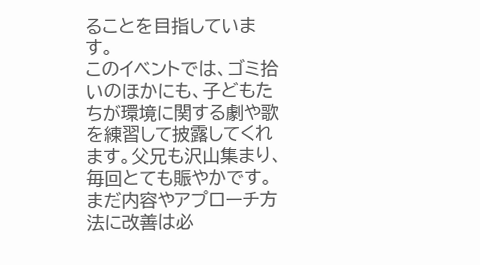ることを目指しています。
このイベントでは、ゴミ拾いのほかにも、子どもたちが環境に関する劇や歌を練習して披露してくれます。父兄も沢山集まり、毎回とても賑やかです。
まだ内容やアプローチ方法に改善は必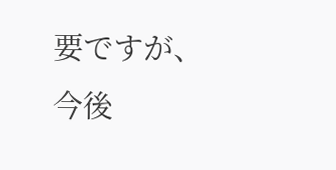要ですが、今後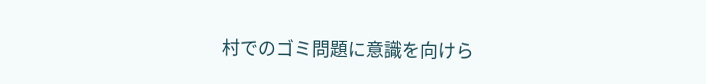村でのゴミ問題に意識を向けら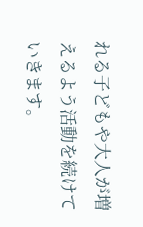れる子どもや大人が増えるよう活動を続けていきます。